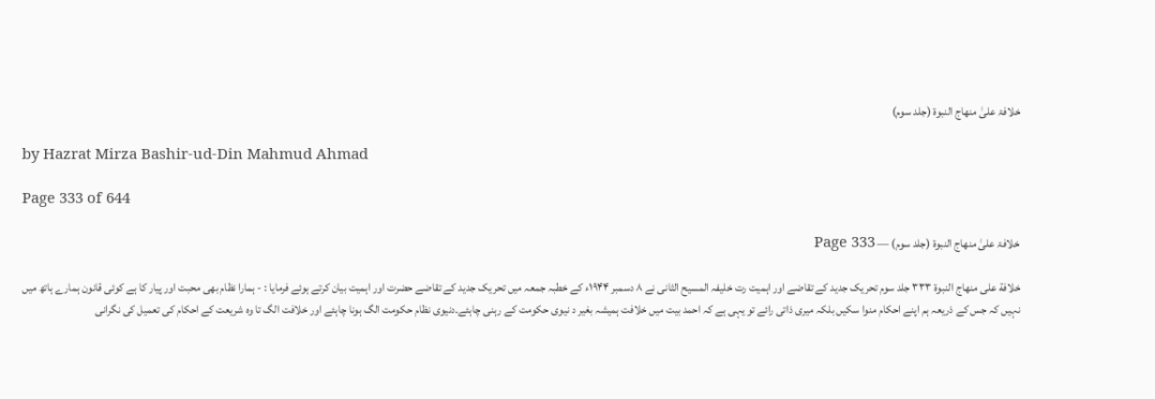خلافۃ علیٰ منھاج النبوۃ (جلد سوم)

by Hazrat Mirza Bashir-ud-Din Mahmud Ahmad

Page 333 of 644

خلافۃ علیٰ منھاج النبوۃ (جلد سوم) — Page 333

خلافة على منهاج النبوة ۳۳۳ جلد سوم تحریک جدید کے تقاضے اور اہمیت رت خلیفہ المسیح الثانی نے ۸ دسمبر ۱۹۴۴ء کے خطبہ جمعہ میں تحریک جدید کے تقاضے حضرت اور اہمیت بیان کرتے ہوئے فرمایا : - ہمارا نظام بھی محبت اور پیار کا ہے کوئی قانون ہمارے ہاتھ میں نہیں کہ جس کے ذریعہ ہم اپنے احکام منوا سکیں بلکہ میری ذاتی رائے تو یہی ہے کہ احمد بیت میں خلافت ہمیشہ بغیر د نیوی حکومت کے رہنی چاہئے۔دنیوی نظام حکومت الگ ہونا چاہئے اور خلافت الگ تا وہ شریعت کے احکام کی تعمیل کی نگرانی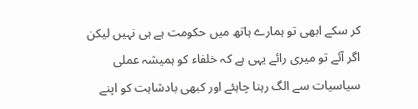کر سکے ابھی تو ہمارے ہاتھ میں حکومت ہے ہی نہیں لیکن اگر آئے تو میری رائے یہی ہے کہ خلفاء کو ہمیشہ عملی سیاسیات سے الگ رہنا چاہئے اور کبھی بادشاہت کو اپنے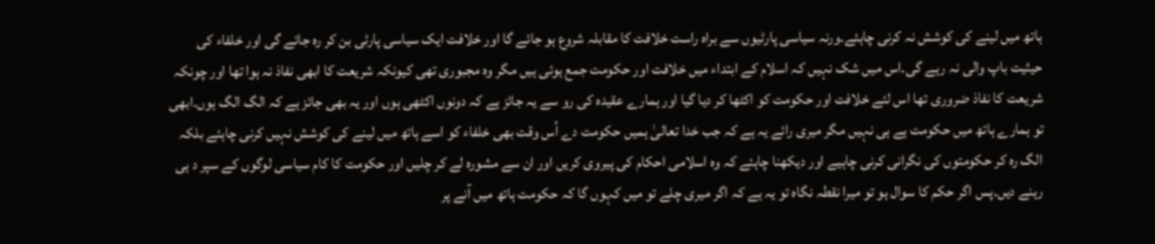ہاتھ میں لینے کی کوشش نہ کرنی چاہئے۔ورنہ سیاسی پارٹیوں سے براہ راست خلافت کا مقابلہ شروع ہو جائے گا اور خلافت ایک سیاسی پارٹی بن کر رہ جائے گی اور خلفاء کی حیثیت باپ والی نہ رہے گی۔اس میں شک نہیں کہ اسلام کے ابتداء میں خلافت اور حکومت جمع ہوئی ہیں مگر وہ مجبوری تھی کیونکہ شریعت کا ابھی نفاذ نہ ہوا تھا اور چونکہ شریعت کا نفاذ ضروری تھا اس لئے خلافت اور حکومت کو اکٹھا کر دیا گیا اور ہمارے عقیدہ کی رو سے یہ جائز ہے کہ دونوں اکٹھی ہوں اور یہ بھی جائز ہے کہ الگ الگ ہوں۔ابھی تو ہمارے ہاتھ میں حکومت ہے ہی نہیں مگر میری رائے یہ ہے کہ جب خدا تعالیٰ ہمیں حکومت دے اُس وقت بھی خلفاء کو اسے ہاتھ میں لینے کی کوشش نہیں کرنی چاہئے بلکہ الگ رہ کر حکومتوں کی نگرانی کرنی چاہیے اور دیکھنا چاہئے کہ وہ اسلامی احکام کی پیروی کریں اور ان سے مشورہ لے کر چلیں اور حکومت کا کام سیاسی لوگوں کے سپر د ہی رہنے دیں۔پس اگر حکم کا سوال ہو تو میرا نقطہ نگاہ تو یہ ہے کہ اگر میری چلے تو میں کہوں گا کہ حکومت ہاتھ میں آنے پر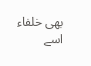بھی خلفاء اسے